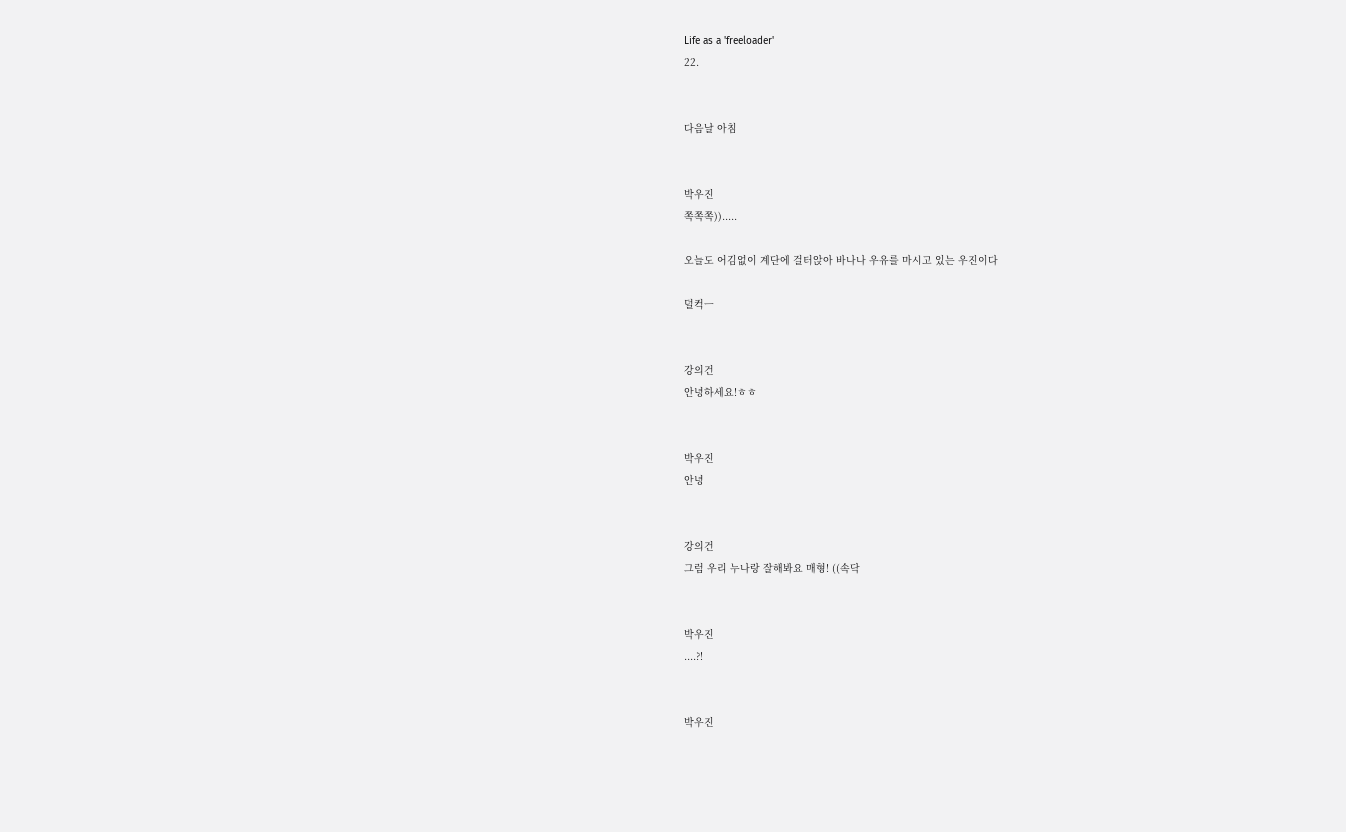Life as a 'freeloader'
22.


다음날 아침


박우진
쪽쪽쪽)).....

오늘도 어김없이 계단에 걸터앉아 바나나 우유를 마시고 있는 우진이다

덜컥ㅡ


강의건
안녕하세요!ㅎㅎ


박우진
안녕


강의건
그럼 우리 누나랑 잘해봐요 매형! ((속닥


박우진
....?!


박우진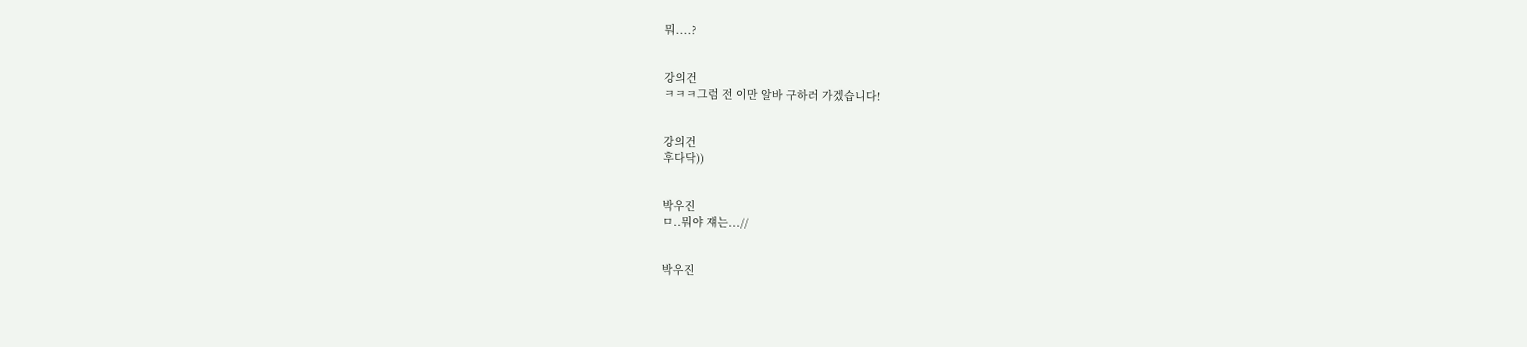뭐....?


강의건
ㅋㅋㅋ그럼 전 이만 알바 구하러 가겠습니다!


강의건
후다닥))


박우진
ㅁ..뭐야 쟤는...//


박우진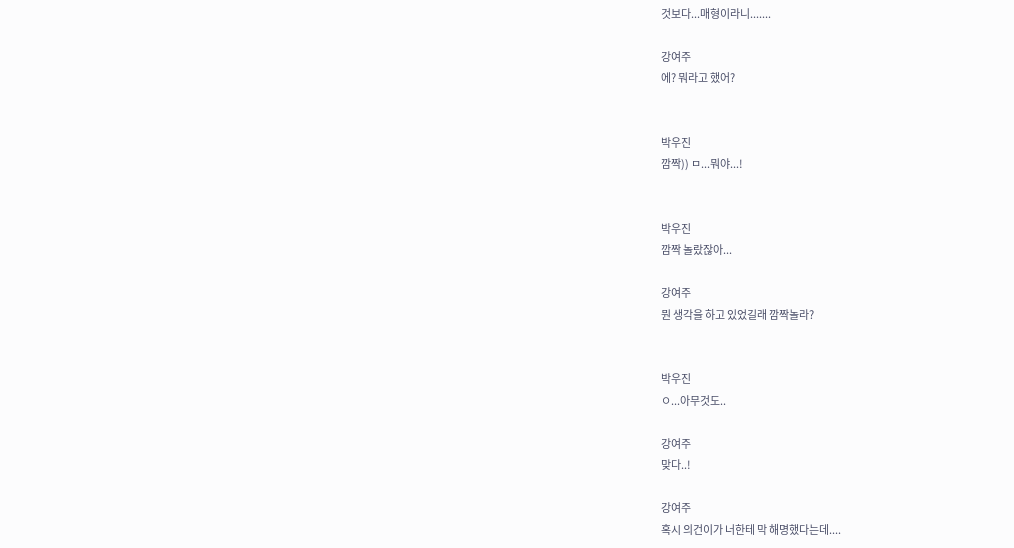것보다...매형이라니.......

강여주
에? 뭐라고 했어?


박우진
깜짝)) ㅁ...뭐야...!


박우진
깜짝 놀랐잖아...

강여주
뭔 생각을 하고 있었길래 깜짝놀라?


박우진
ㅇ...아무것도..

강여주
맞다..!

강여주
혹시 의건이가 너한테 막 해명했다는데....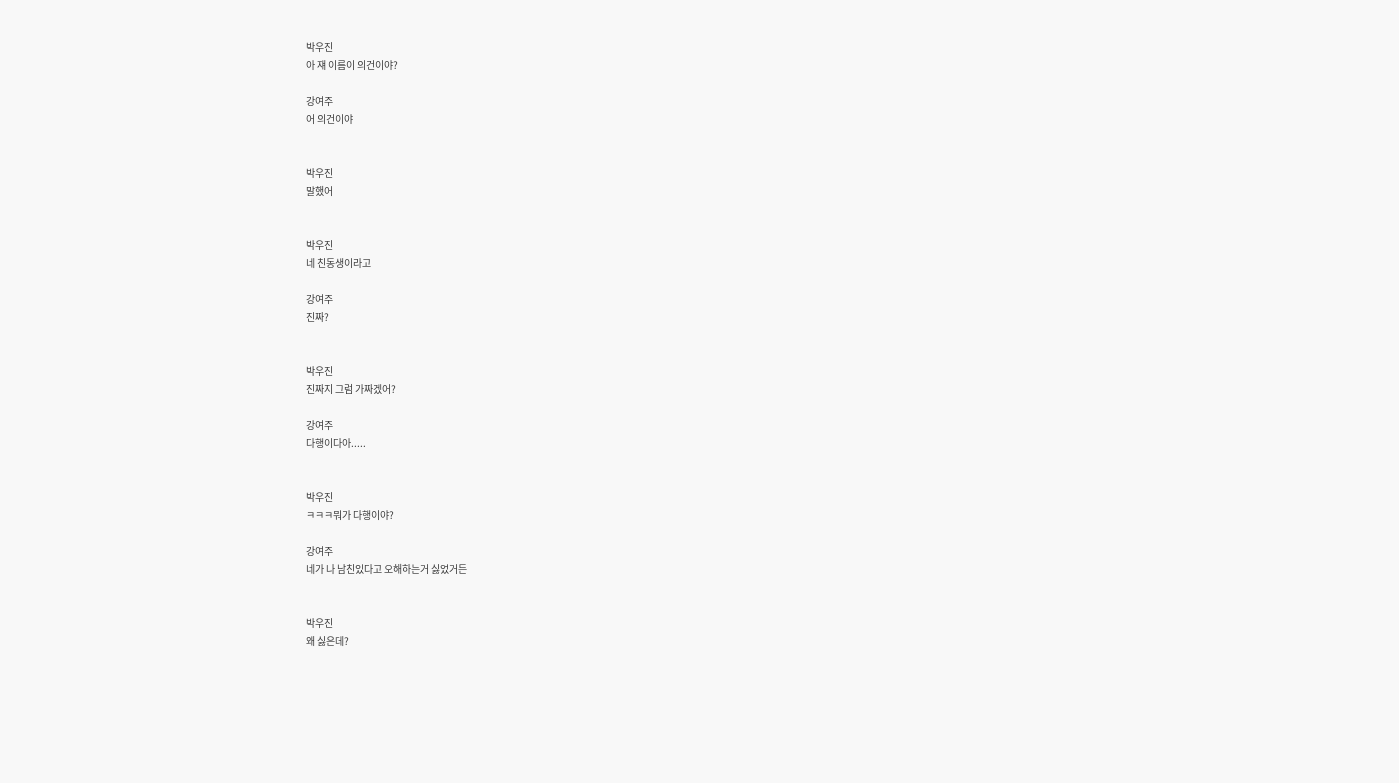박우진
아 쟤 이름이 의건이야?

강여주
어 의건이야


박우진
말했어


박우진
네 친동생이라고

강여주
진짜?


박우진
진짜지 그럼 가짜겠어?

강여주
다행이다아.....


박우진
ㅋㅋㅋ뭐가 다행이야?

강여주
네가 나 남친있다고 오해하는거 싫었거든


박우진
왜 싫은데?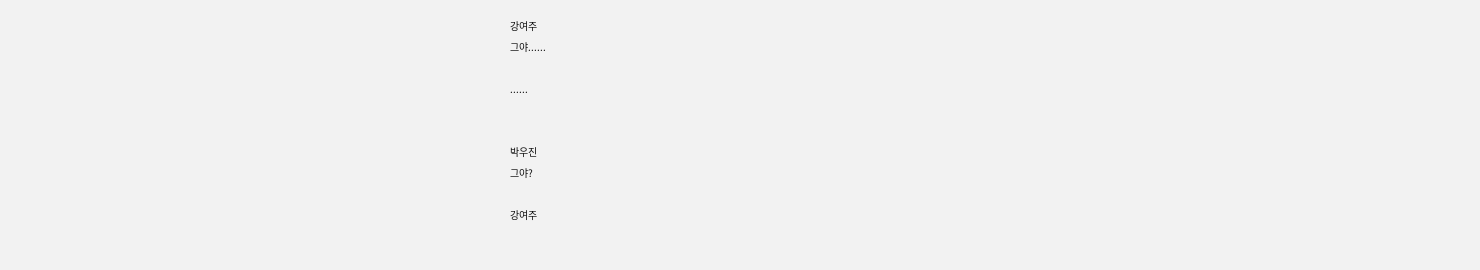강여주
그야......

......


박우진
그야?

강여주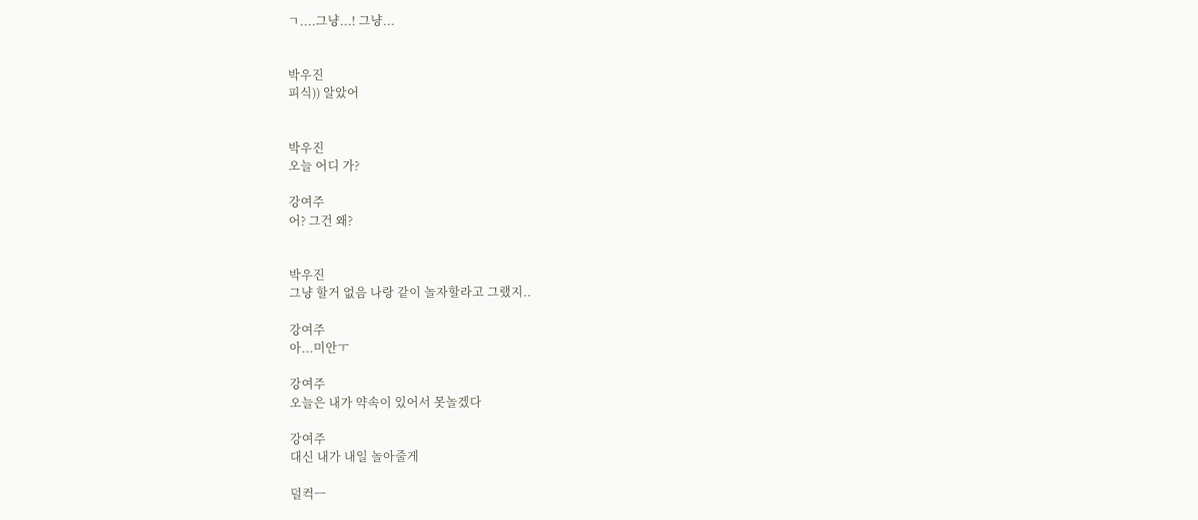ㄱ....그냥...! 그냥...


박우진
피식)) 알았어


박우진
오늘 어디 가?

강여주
어? 그건 왜?


박우진
그냥 할거 없음 나랑 같이 놀자할라고 그랬지..

강여주
아...미안ㅜ

강여주
오늘은 내가 약속이 있어서 못놀겠다

강여주
대신 내가 내일 놀아줄게

덜컥ㅡ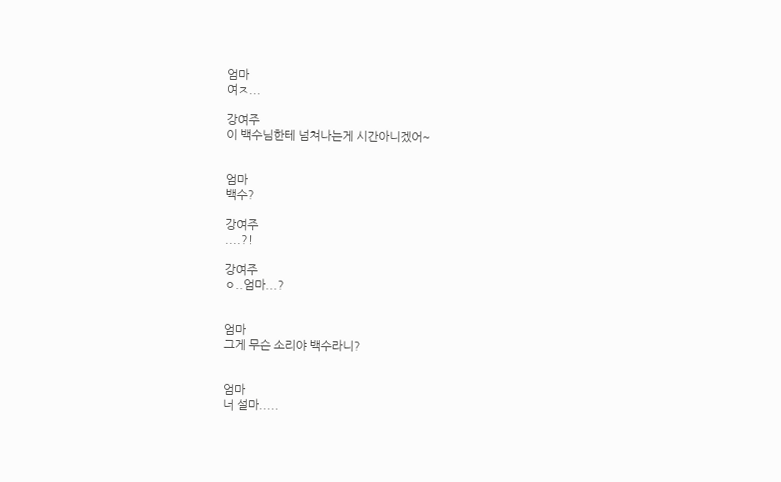엄마
여ㅈ...

강여주
이 백수님한테 넘쳐나는게 시간아니겠어~


엄마
백수?

강여주
....?!

강여주
ㅇ..엄마...?


엄마
그게 무슨 소리야 백수라니?


엄마
너 설마.....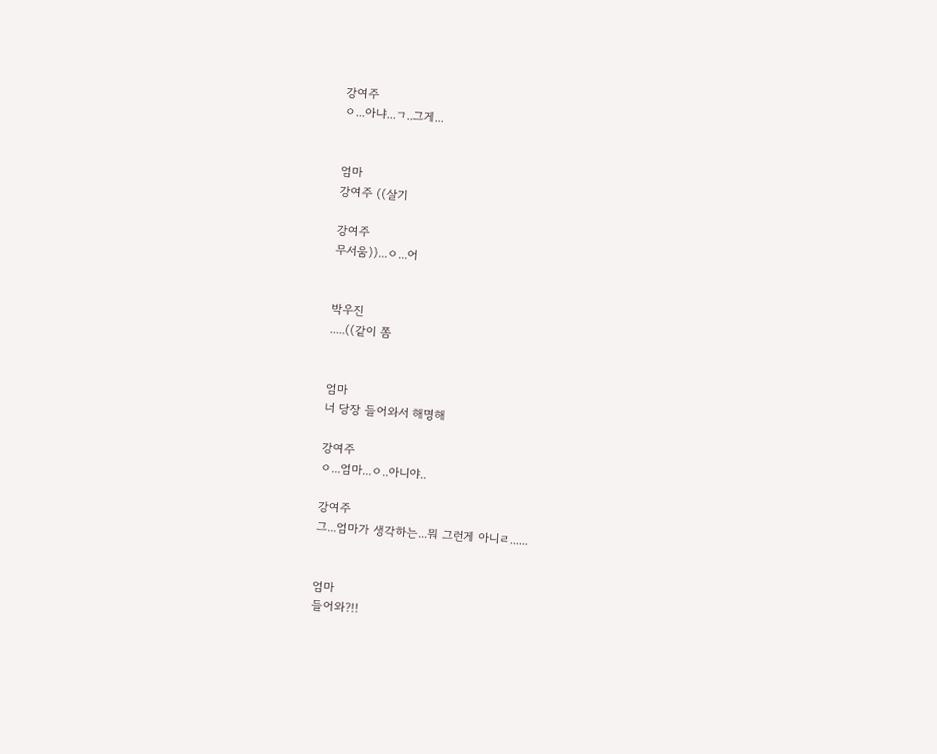강여주
ㅇ...아냐...ㄱ..그게...


엄마
강여주 ((살기

강여주
무서움))...ㅇ...어


박우진
.....((같이 쫌


엄마
너 당장 들어와서 해명해

강여주
ㅇ...엄마...ㅇ..아니야..

강여주
그...엄마가 생각하는...뭐 그런게 아니ㄹ......


엄마
들어와?!!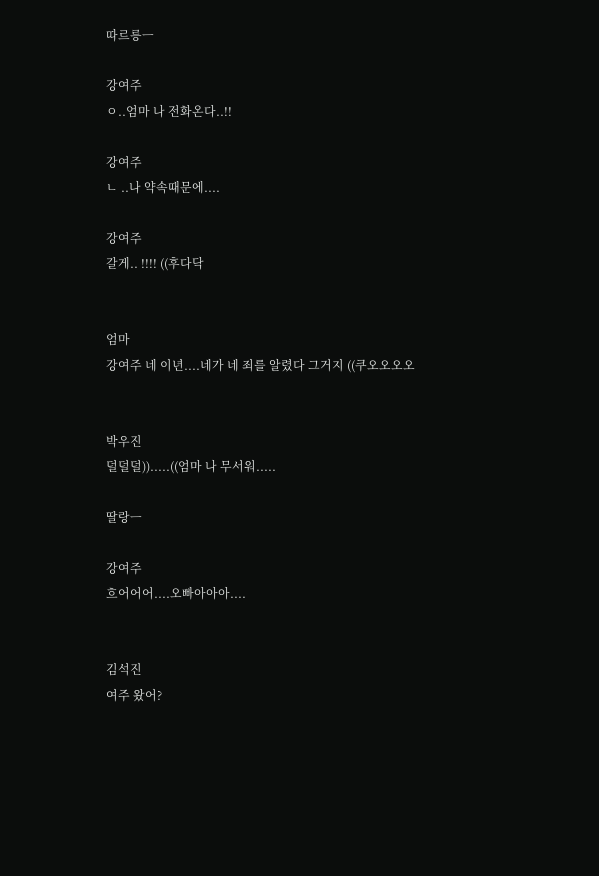따르릉ㅡ

강여주
ㅇ..엄마 나 전화온다..!!

강여주
ㄴ ..나 약속때문에....

강여주
갈게.. !!!! ((후다닥


엄마
강여주 네 이년....네가 네 죄를 알렸다 그거지 ((쿠오오오오


박우진
덜덜덜)).....((엄마 나 무서워.....

딸랑ㅡ

강여주
흐어어어....오빠아아아....


김석진
여주 왔어?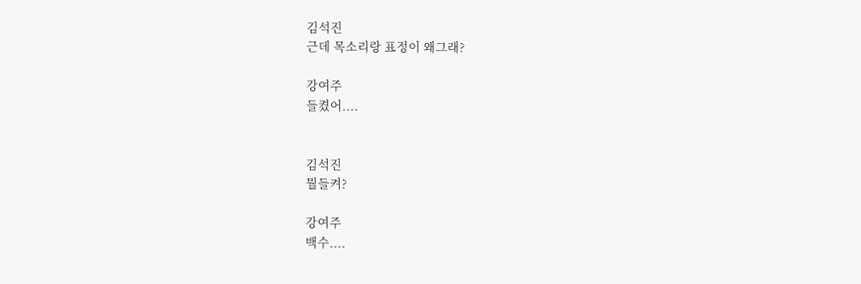김석진
근데 목소리랑 표정이 왜그래?

강여주
들켰어....


김석진
뭘들켜?

강여주
백수....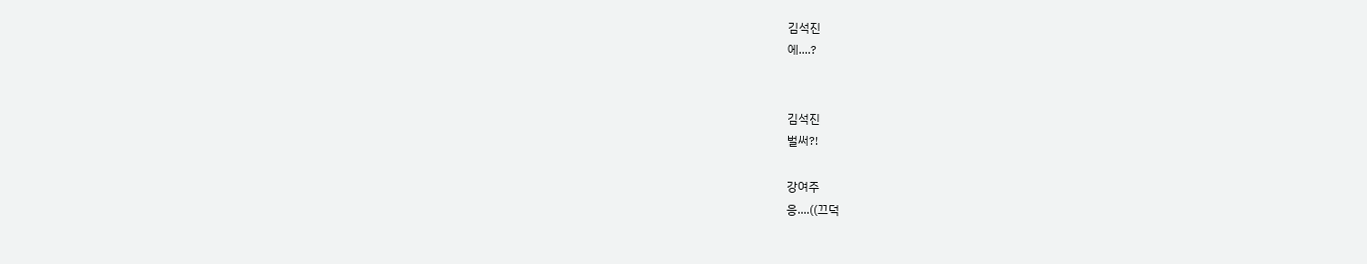김석진
에....?


김석진
벌써?!

강여주
응....((끄덕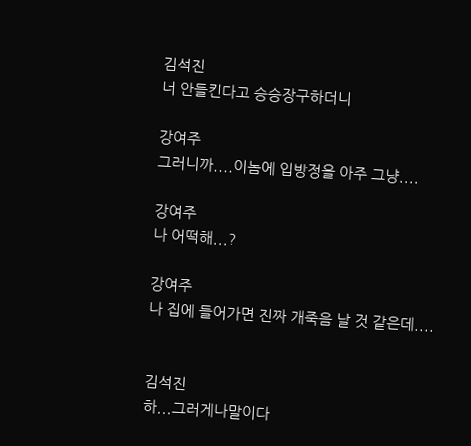김석진
너 안들킨다고 승승장구하더니

강여주
그러니까....이놈에 입방정을 아주 그냥....

강여주
나 어떡해...?

강여주
나 집에 들어가면 진짜 개죽음 날 것 같은데....


김석진
하...그러게나말이다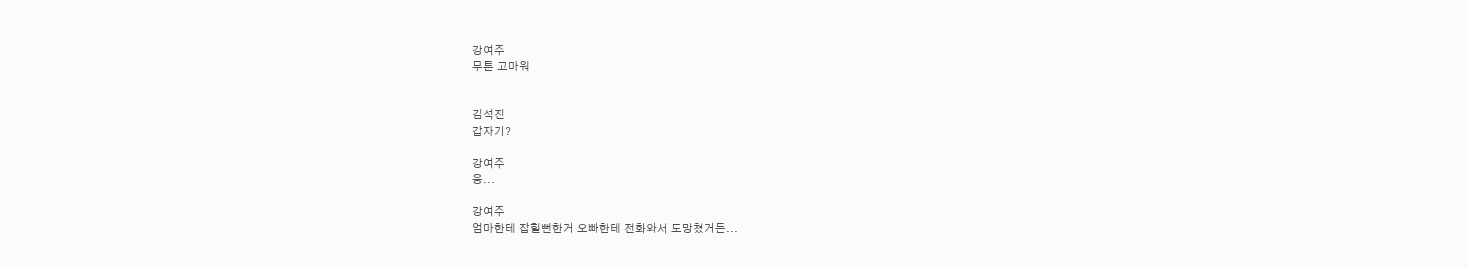강여주
무튼 고마워


김석진
갑자기?

강여주
응...

강여주
엄마한테 잡힐뻔한거 오빠한테 전화와서 도망쳤거든...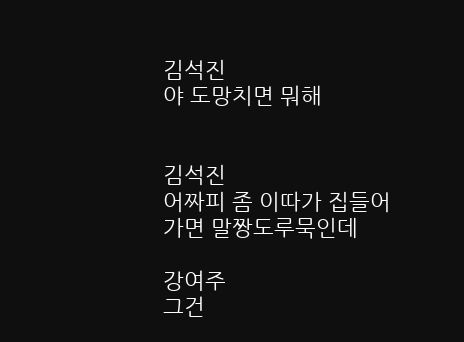김석진
야 도망치면 뭐해


김석진
어짜피 좀 이따가 집들어가면 말짱도루묵인데

강여주
그건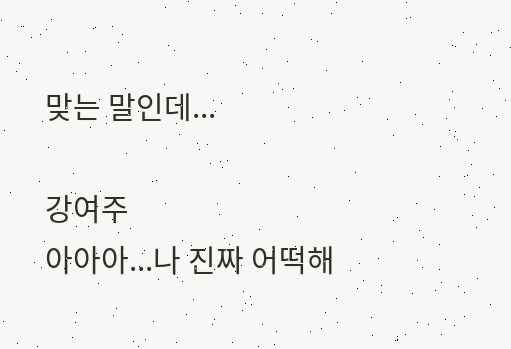맞는 말인데...

강여주
아아아...나 진짜 어떡해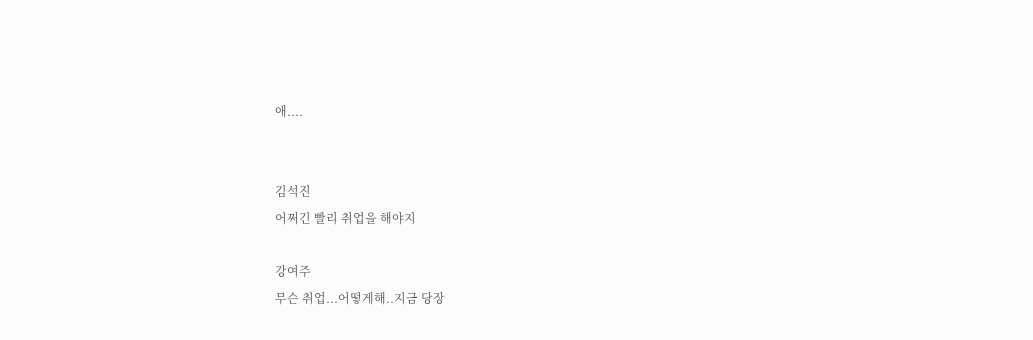애....


김석진
어쩌긴 빨리 취업을 해야지

강여주
무슨 취업...어떻게해..지금 당장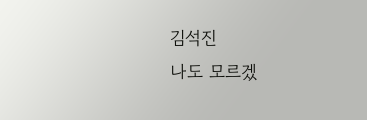김석진
나도 모르겠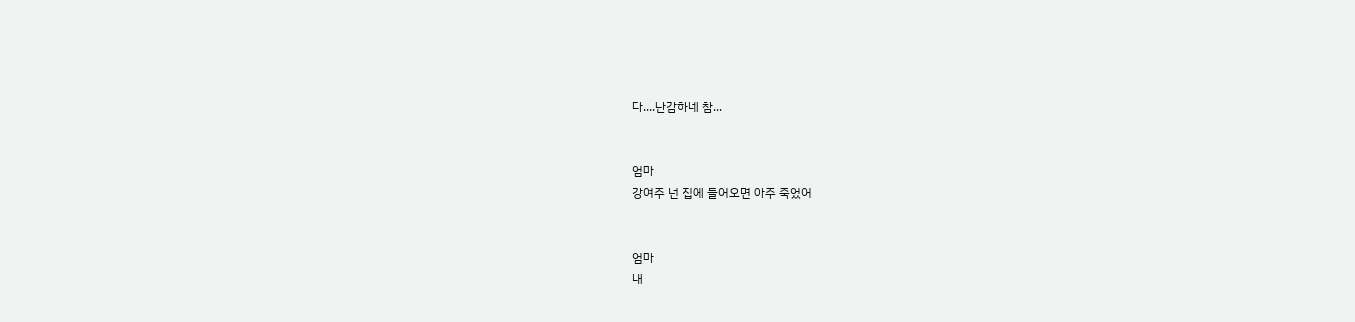다....난감하네 참...


엄마
강여주 넌 집에 들어오면 아주 죽었어


엄마
내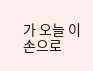가 오늘 이 손으로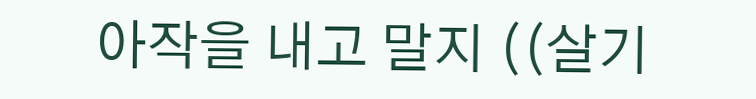아작을 내고 말지 ((살기